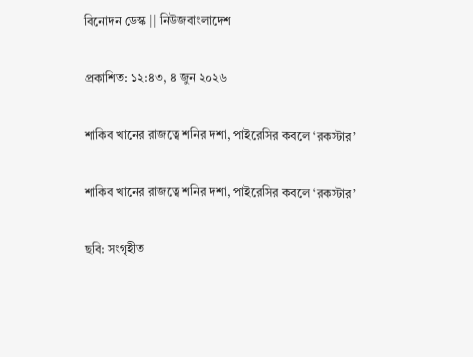বিনোদন ডেস্ক || নিউজবাংলাদেশ

প্রকাশিত: ১২:৪৩, ৪ জুন ২০২৬

শাকিব খানের রাজত্বে শনির দশা, পাইরেসির কবলে ‘রকস্টার’

শাকিব খানের রাজত্বে শনির দশা, পাইরেসির কবলে ‘রকস্টার’

ছবি: সংগৃহীত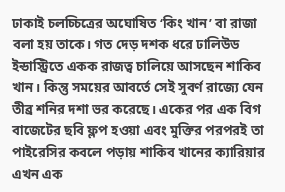ঢাকাই চলচ্চিত্রের অঘোষিত ‘কিং খান’ বা রাজা বলা হয় তাকে। গত দেড় দশক ধরে ঢালিউড ইন্ডাস্ট্রিতে একক রাজত্ব চালিয়ে আসছেন শাকিব খান। কিন্তু সময়ের আবর্তে সেই সুবর্ণ রাজ্যে যেন তীব্র শনির দশা ভর করেছে। একের পর এক বিগ বাজেটের ছবি ফ্লপ হওয়া এবং মুক্তির পরপরই তা পাইরেসির কবলে পড়ায় শাকিব খানের ক্যারিয়ার এখন এক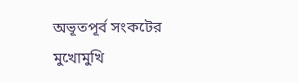অভূতপূর্ব সংকটের মুখোমুখি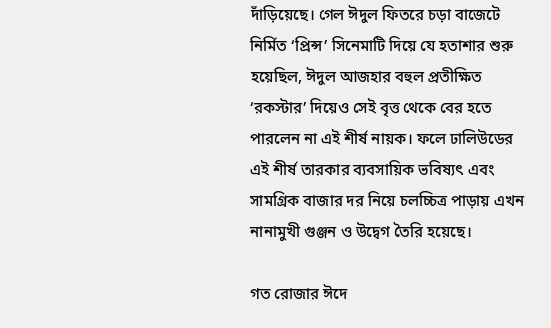দাঁড়িয়েছে। গেল ঈদুল ফিতরে চড়া বাজেটে নির্মিত ‘প্রিন্স’ সিনেমাটি দিয়ে যে হতাশার শুরু হয়েছিল, ঈদুল আজহার বহুল প্রতীক্ষিত ‘রকস্টার’ দিয়েও সেই বৃত্ত থেকে বের হতে পারলেন না এই শীর্ষ নায়ক। ফলে ঢালিউডের এই শীর্ষ তারকার ব্যবসায়িক ভবিষ্যৎ এবং সামগ্রিক বাজার দর নিয়ে চলচ্চিত্র পাড়ায় এখন নানামুখী গুঞ্জন ও উদ্বেগ তৈরি হয়েছে।

গত রোজার ঈদে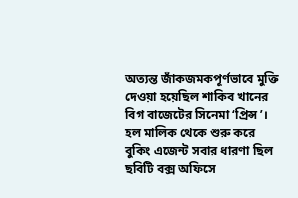অত্যন্ত জাঁকজমকপূর্ণভাবে মুক্তি দেওয়া হয়েছিল শাকিব খানের বিগ বাজেটের সিনেমা ‘প্রিন্স’। হল মালিক থেকে শুরু করে বুকিং এজেন্ট সবার ধারণা ছিল ছবিটি বক্স অফিসে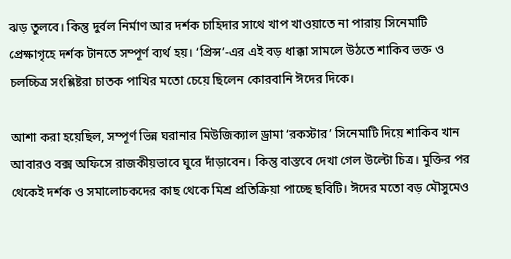ঝড় তুলবে। কিন্তু দুর্বল নির্মাণ আর দর্শক চাহিদার সাথে খাপ খাওয়াতে না পারায় সিনেমাটি প্রেক্ষাগৃহে দর্শক টানতে সম্পূর্ণ ব্যর্থ হয়। ‘প্রিন্স’-এর এই বড় ধাক্কা সামলে উঠতে শাকিব ভক্ত ও চলচ্চিত্র সংশ্লিষ্টরা চাতক পাখির মতো চেয়ে ছিলেন কোরবানি ঈদের দিকে।

আশা করা হয়েছিল, সম্পূর্ণ ভিন্ন ঘরানার মিউজিক্যাল ড্রামা ‘রকস্টার’ সিনেমাটি দিয়ে শাকিব খান আবারও বক্স অফিসে রাজকীয়ভাবে ঘুরে দাঁড়াবেন। কিন্তু বাস্তবে দেখা গেল উল্টো চিত্র। মুক্তির পর থেকেই দর্শক ও সমালোচকদের কাছ থেকে মিশ্র প্রতিক্রিয়া পাচ্ছে ছবিটি। ঈদের মতো বড় মৌসুমেও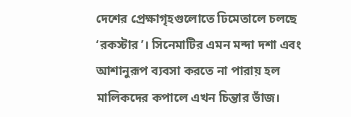দেশের প্রেক্ষাগৃহগুলোতে ঢিমেতালে চলছে ‘রকস্টার’। সিনেমাটির এমন মন্দা দশা এবং আশানুরূপ ব্যবসা করতে না পারায় হল মালিকদের কপালে এখন চিন্তার ভাঁজ।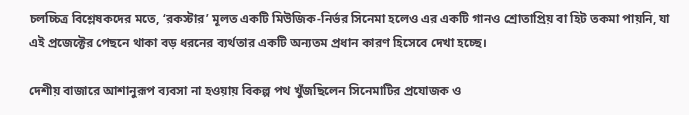চলচ্চিত্র বিশ্লেষকদের মতে, ‘রকস্টার’ মূলত একটি মিউজিক-নির্ভর সিনেমা হলেও এর একটি গানও শ্রোতাপ্রিয় বা হিট তকমা পায়নি, যা এই প্রজেক্টের পেছনে থাকা বড় ধরনের ব্যর্থতার একটি অন্যতম প্রধান কারণ হিসেবে দেখা হচ্ছে।

দেশীয় বাজারে আশানুরূপ ব্যবসা না হওয়ায় বিকল্প পথ খুঁজছিলেন সিনেমাটির প্রযোজক ও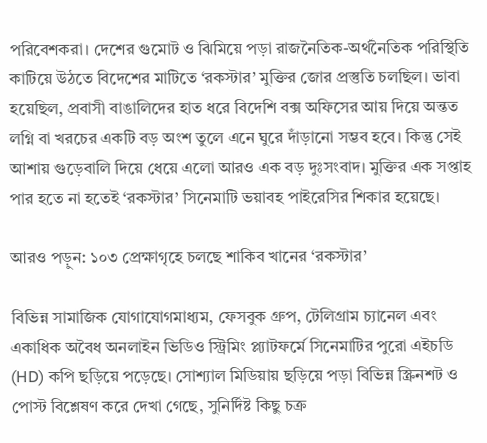পরিবেশকরা। দেশের গুমোট ও ঝিমিয়ে পড়া রাজনৈতিক-অর্থনৈতিক পরিস্থিতি কাটিয়ে উঠতে বিদেশের মাটিতে ‘রকস্টার’ মুক্তির জোর প্রস্তুতি চলছিল। ভাবা হয়েছিল, প্রবাসী বাঙালিদের হাত ধরে বিদেশি বক্স অফিসের আয় দিয়ে অন্তত লগ্নি বা খরচের একটি বড় অংশ তুলে এনে ঘুরে দাঁড়ানো সম্ভব হবে। কিন্তু সেই আশায় গুড়েবালি দিয়ে ধেয়ে এলো আরও এক বড় দুঃসংবাদ। মুক্তির এক সপ্তাহ পার হতে না হতেই ‘রকস্টার’ সিনেমাটি ভয়াবহ পাইরেসির শিকার হয়েছে।

আরও পড়ুন: ১০৩ প্রেক্ষাগৃহে চলছে শাকিব খানের ‘রকস্টার’

বিভিন্ন সামাজিক যোগাযোগমাধ্যম, ফেসবুক গ্রুপ, টেলিগ্রাম চ্যানেল এবং একাধিক অবৈধ অনলাইন ভিডিও স্ট্রিমিং প্ল্যাটফর্মে সিনেমাটির পুরো এইচডি (HD) কপি ছড়িয়ে পড়েছে। সোশ্যাল মিডিয়ায় ছড়িয়ে পড়া বিভিন্ন স্ক্রিনশট ও পোস্ট বিশ্লেষণ করে দেখা গেছে, সুনির্দিষ্ট কিছু চক্র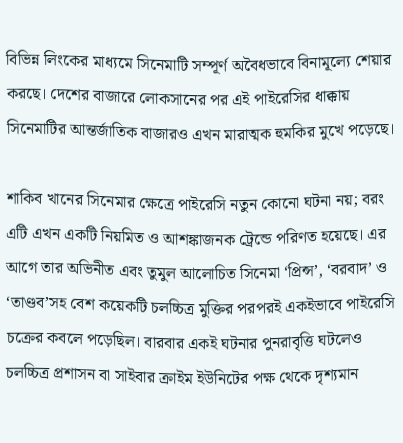বিভিন্ন লিংকের মাধ্যমে সিনেমাটি সম্পূর্ণ অবৈধভাবে বিনামূল্যে শেয়ার করছে। দেশের বাজারে লোকসানের পর এই পাইরেসির ধাক্কায় সিনেমাটির আন্তর্জাতিক বাজারও এখন মারাত্মক হুমকির মুখে পড়েছে।

শাকিব খানের সিনেমার ক্ষেত্রে পাইরেসি নতুন কোনো ঘটনা নয়; বরং এটি এখন একটি নিয়মিত ও আশঙ্কাজনক ট্রেন্ডে পরিণত হয়েছে। এর আগে তার অভিনীত এবং তুমুল আলোচিত সিনেমা ‘প্রিন্স’, ‘বরবাদ’ ও ‘তাণ্ডব’সহ বেশ কয়েকটি চলচ্চিত্র মুক্তির পরপরই একইভাবে পাইরেসি চক্রের কবলে পড়েছিল। বারবার একই ঘটনার পুনরাবৃত্তি ঘটলেও চলচ্চিত্র প্রশাসন বা সাইবার ক্রাইম ইউনিটের পক্ষ থেকে দৃশ্যমান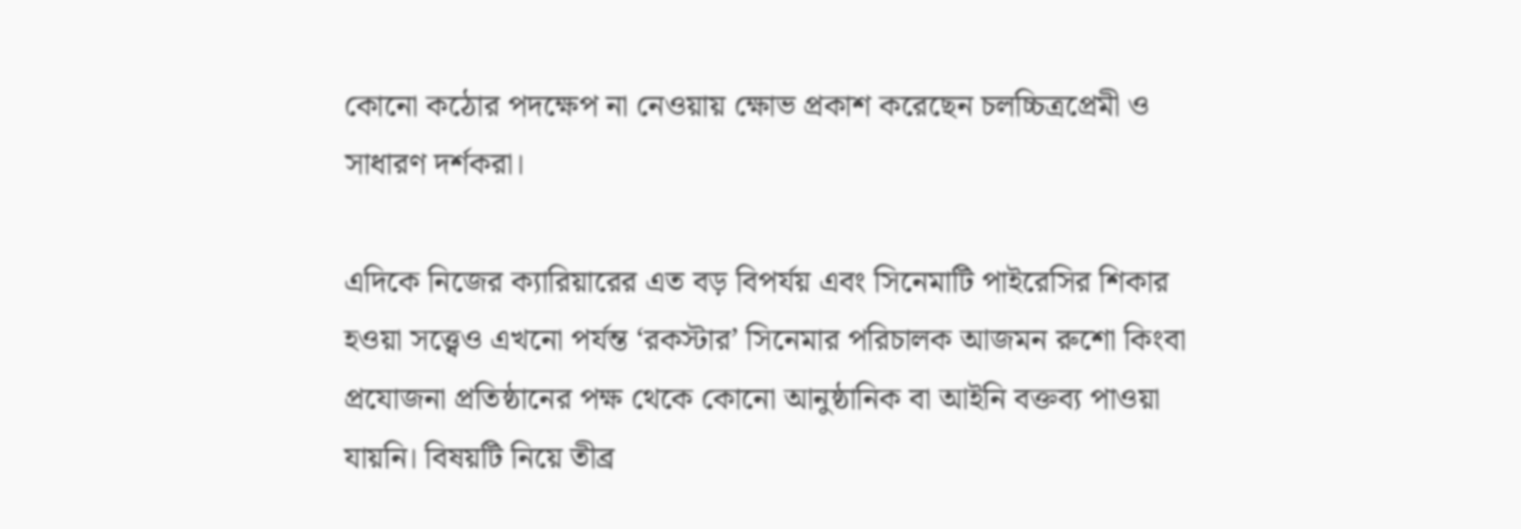কোনো কঠোর পদক্ষেপ না নেওয়ায় ক্ষোভ প্রকাশ করেছেন চলচ্চিত্রপ্রেমী ও সাধারণ দর্শকরা।

এদিকে নিজের ক্যারিয়ারের এত বড় বিপর্যয় এবং সিনেমাটি পাইরেসির শিকার হওয়া সত্ত্বেও এখনো পর্যন্ত ‘রকস্টার’ সিনেমার পরিচালক আজমন রুশো কিংবা প্রযোজনা প্রতিষ্ঠানের পক্ষ থেকে কোনো আনুষ্ঠানিক বা আইনি বক্তব্য পাওয়া যায়নি। বিষয়টি নিয়ে তীব্র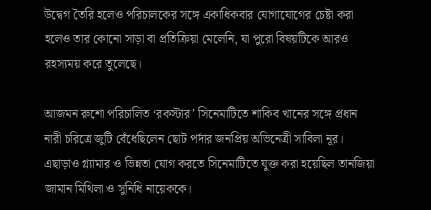উদ্বেগ তৈরি হলেও পরিচালকের সঙ্গে একাধিকবার যোগাযোগের চেষ্টা করা হলেও তার কোনো সাড়া বা প্রতিক্রিয়া মেলেনি, যা পুরো বিষয়টিকে আরও রহস্যময় করে তুলেছে।

আজমন রুশো পরিচালিত ‘রকস্টার’ সিনেমাটিতে শাকিব খানের সঙ্গে প্রধান নারী চরিত্রে জুটি বেঁধেছিলেন ছোট পর্দার জনপ্রিয় অভিনেত্রী সাবিলা নূর। এছাড়াও গ্ল্যামার ও ভিন্নতা যোগ করতে সিনেমাটিতে যুক্ত করা হয়েছিল তানজিয়া জামান মিথিলা ও সুনিধি নায়েককে।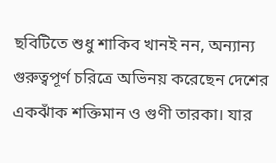ছবিটিতে শুধু শাকিব খানই নন, অন্যান্য গুরুত্বপূর্ণ চরিত্রে অভিনয় করেছেন দেশের একঝাঁক শক্তিমান ও গুণী তারকা। যার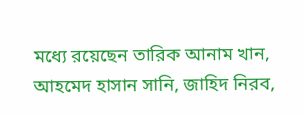মধ্যে রয়েছেন তারিক আনাম খান, আহমেদ হাসান সানি, জাহিদ নিরব,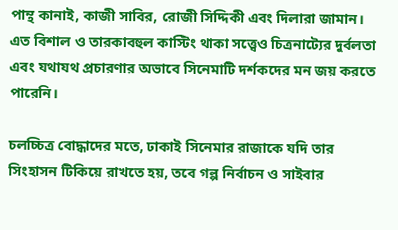পান্থ কানাই, কাজী সাবির, রোজী সিদ্দিকী এবং দিলারা জামান। এত বিশাল ও তারকাবহুল কাস্টিং থাকা সত্ত্বেও চিত্রনাট্যের দুর্বলতা এবং যথাযথ প্রচারণার অভাবে সিনেমাটি দর্শকদের মন জয় করতে পারেনি।

চলচ্চিত্র বোদ্ধাদের মতে, ঢাকাই সিনেমার রাজাকে যদি তার সিংহাসন টিকিয়ে রাখতে হয়, তবে গল্প নির্বাচন ও সাইবার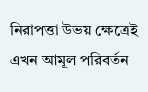নিরাপত্তা উভয় ক্ষেত্রেই এখন আমূল পরিবর্তন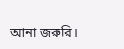আনা জরুরি।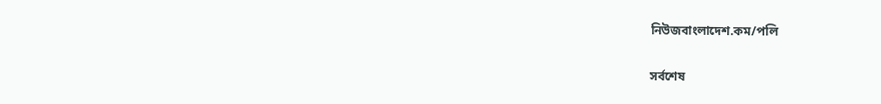নিউজবাংলাদেশ.কম/পলি

সর্বশেষ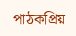পাঠকপ্রিয়